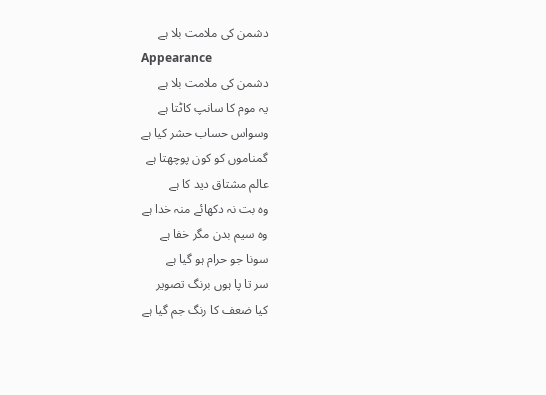دشمن کی ملامت بلا ہے
Appearance
دشمن کی ملامت بلا ہے
یہ موم کا سانپ کاٹتا ہے
وسواس حساب حشر کیا ہے
گمناموں کو کون پوچھتا ہے
عالم مشتاق دید کا ہے
وہ بت نہ دکھائے منہ خدا ہے
وہ سیم بدن مگر خفا ہے
سونا جو حرام ہو گیا ہے
سر تا پا ہوں برنگ تصویر
کیا ضعف کا رنگ جم گیا ہے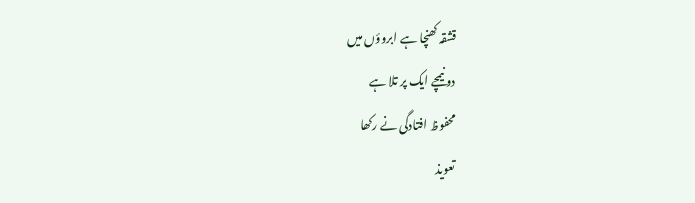قشقہ کھنچا ہے ابروؤں میں
دو نیمچے ایک پر تلا ہے
محفوظ افتادگی نے رکھا
تعویذ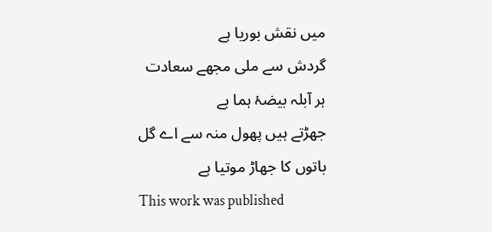میں نقش بوریا ہے
گردش سے ملی مجھے سعادت
ہر آبلہ بیضۂ ہما ہے
جھڑتے ہیں پھول منہ سے اے گل
باتوں کا جھاڑ موتیا ہے
This work was published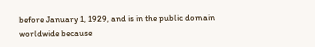before January 1, 1929, and is in the public domain worldwide because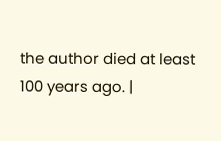the author died at least 100 years ago. |